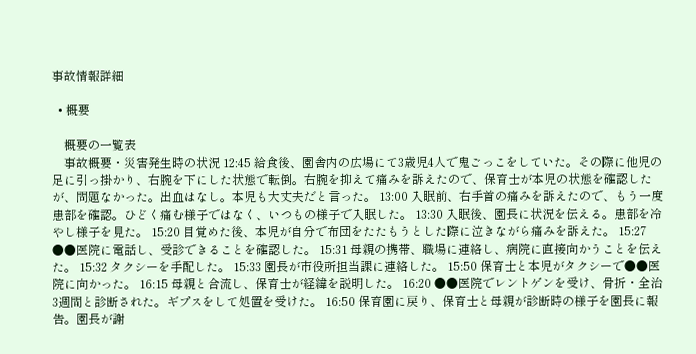事故情報詳細

  • 概要

    概要の一覧表
    事故概要・災害発生時の状況 12:45 給食後、園舎内の広場にて3歳児4人で鬼ごっこをしていた。その際に他児の足に引っ掛かり、右腕を下にした状態で転倒。右腕を抑えて痛みを訴えたので、保育士が本児の状態を確認したが、問題なかった。出血はなし。本児も大丈夫だと言った。 13:00 入眠前、右手首の痛みを訴えたので、もう一度患部を確認。ひどく痛む様子ではなく、いつもの様子で入眠した。 13:30 入眠後、園長に状況を伝える。患部を冷やし様子を見た。 15:20 目覚めた後、本児が自分で布団をたたもうとした際に泣きながら痛みを訴えた。 15:27 ●●医院に電話し、受診できることを確認した。 15:31 母親の携帯、職場に連絡し、病院に直接向かうことを伝えた。 15:32 タクシーを手配した。 15:33 園長が市役所担当課に連絡した。 15:50 保育士と本児がタクシーで●●医院に向かった。 16:15 母親と合流し、保育士が経緯を説明した。 16:20 ●●医院でレントゲンを受け、骨折・全治3週間と診断された。ギプスをして処置を受けた。 16:50 保育園に戻り、保育士と母親が診断時の様子を園長に報告。園長が謝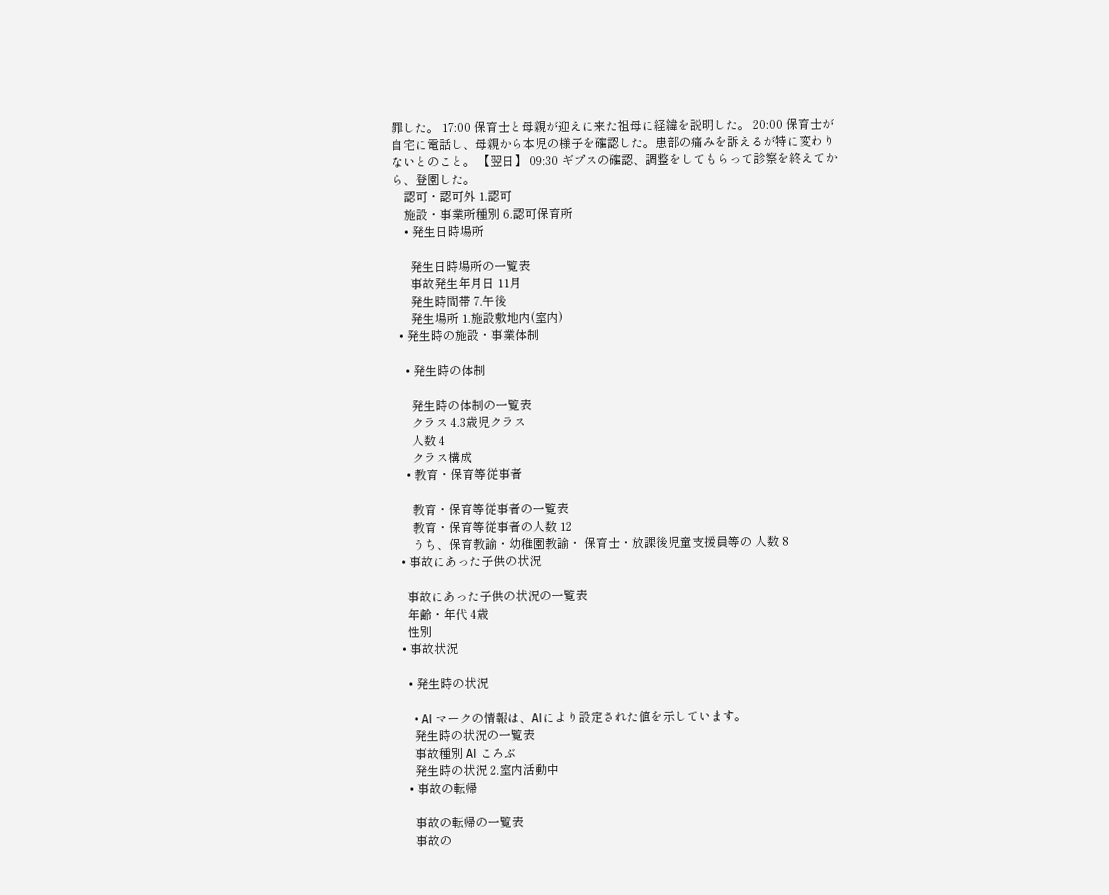罪した。 17:00 保育士と母親が迎えに来た祖母に経緯を説明した。 20:00 保育士が自宅に電話し、母親から本児の様子を確認した。患部の痛みを訴えるが特に変わりないとのこと。 【翌日】 09:30 ギプスの確認、調整をしてもらって診察を終えてから、登園した。
    認可・認可外 1.認可
    施設・事業所種別 6.認可保育所
    • 発生日時場所

      発生日時場所の一覧表
      事故発生年月日 11月
      発生時間帯 7.午後
      発生場所 1.施設敷地内(室内)
  • 発生時の施設・事業体制

    • 発生時の体制

      発生時の体制の一覧表
      クラス 4.3歳児クラス
      人数 4
      クラス構成
    • 教育・保育等従事者

      教育・保育等従事者の一覧表
      教育・保育等従事者の人数 12
      うち、保育教諭・幼稚園教諭・ 保育士・放課後児童支援員等の 人数 8
  • 事故にあった子供の状況

    事故にあった子供の状況の一覧表
    年齢・年代 4歳
    性別
  • 事故状況

    • 発生時の状況

      • AI マークの情報は、AIにより設定された値を示しています。
      発生時の状況の一覧表
      事故種別 AI ころぶ
      発生時の状況 2.室内活動中
    • 事故の転帰

      事故の転帰の一覧表
      事故の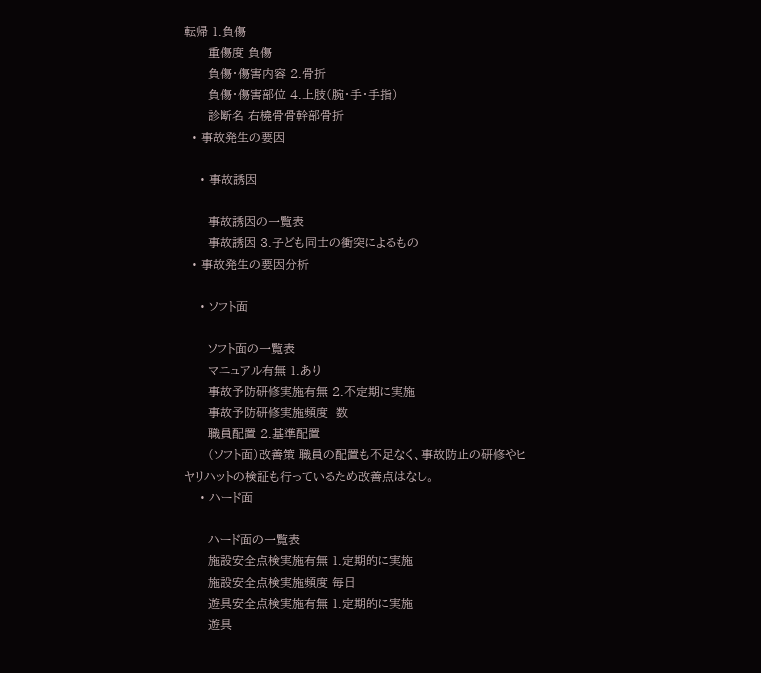転帰 1.負傷
      重傷度 負傷
      負傷・傷害内容 2.骨折
      負傷・傷害部位 4.上肢(腕・手・手指)
      診断名 右橈骨骨幹部骨折
  • 事故発生の要因

    • 事故誘因

      事故誘因の一覧表
      事故誘因 3.子ども同士の衝突によるもの
  • 事故発生の要因分析

    • ソフト面

      ソフト面の一覧表
      マニュアル有無 1.あり
      事故予防研修実施有無 2.不定期に実施
      事故予防研修実施頻度  数
      職員配置 2.基準配置
      (ソフト面)改善策 職員の配置も不足なく、事故防止の研修やヒヤリハットの検証も行っているため改善点はなし。
    • ハード面

      ハード面の一覧表
      施設安全点検実施有無 1.定期的に実施
      施設安全点検実施頻度 毎日
      遊具安全点検実施有無 1.定期的に実施
      遊具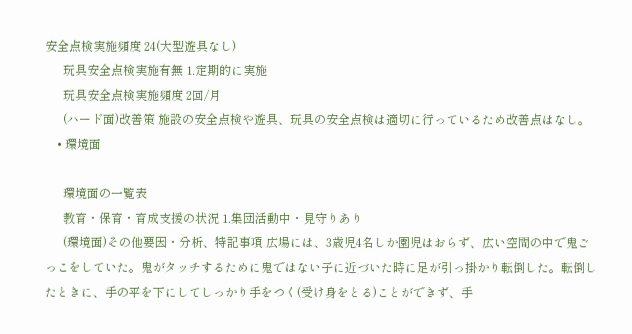安全点検実施頻度 24(大型遊具なし)
      玩具安全点検実施有無 1.定期的に実施
      玩具安全点検実施頻度 2回/月
      (ハード面)改善策 施設の安全点検や遊具、玩具の安全点検は適切に行っているため改善点はなし。
    • 環境面

      環境面の一覧表
      教育・保育・育成支援の状況 1.集団活動中・見守りあり
      (環境面)その他要因・分析、特記事項 広場には、3歳児4名しか園児はおらず、広い空間の中で鬼ごっこをしていた。鬼がタッチするために鬼ではない子に近づいた時に足が引っ掛かり転倒した。転倒したときに、手の平を下にしてしっかり手をつく(受け身をとる)ことができず、手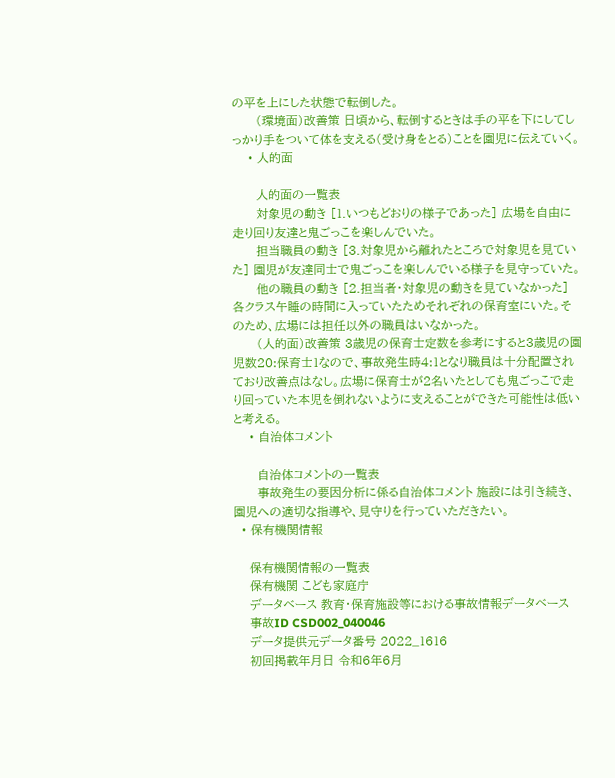の平を上にした状態で転倒した。
      (環境面)改善策 日頃から、転倒するときは手の平を下にしてしっかり手をついて体を支える(受け身をとる)ことを園児に伝えていく。
    • 人的面

      人的面の一覧表
      対象児の動き [1.いつもどおりの様子であった] 広場を自由に走り回り友達と鬼ごっこを楽しんでいた。
      担当職員の動き [3.対象児から離れたところで対象児を見ていた] 園児が友達同士で鬼ごっこを楽しんでいる様子を見守っていた。
      他の職員の動き [2.担当者・対象児の動きを見ていなかった] 各クラス午睡の時間に入っていたためそれぞれの保育室にいた。そのため、広場には担任以外の職員はいなかった。
      (人的面)改善策 3歳児の保育士定数を参考にすると3歳児の園児数20:保育士1なので、事故発生時4:1となり職員は十分配置されており改善点はなし。広場に保育士が2名いたとしても鬼ごっこで走り回っていた本児を倒れないように支えることができた可能性は低いと考える。
    • 自治体コメント

      自治体コメントの一覧表
      事故発生の要因分析に係る自治体コメント 施設には引き続き、園児への適切な指導や、見守りを行っていただきたい。
  • 保有機関情報

    保有機関情報の一覧表
    保有機関 こども家庭庁
    データベース 教育・保育施設等における事故情報データベース
    事故ID CSD002_040046
    データ提供元データ番号 2022_1616
    初回掲載年月日 令和6年6月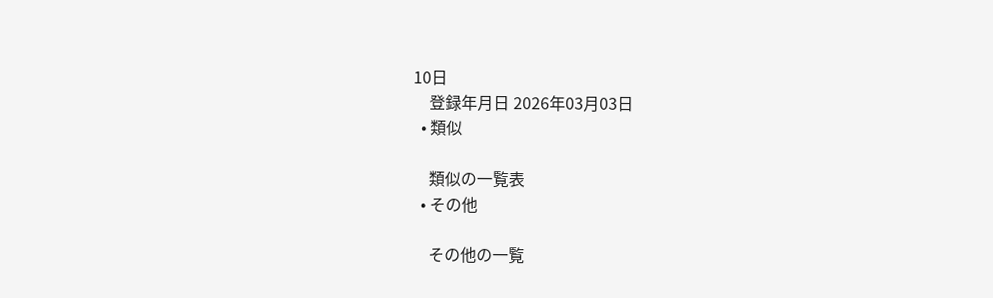10日
    登録年月日 2026年03月03日
  • 類似

    類似の一覧表
  • その他

    その他の一覧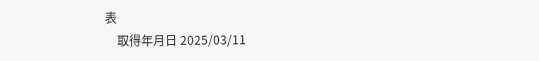表
    取得年月日 2025/03/11